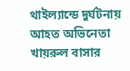থাইল্যান্ডে দুর্ঘটনায় আহত অভিনেতা খায়রুল বাসার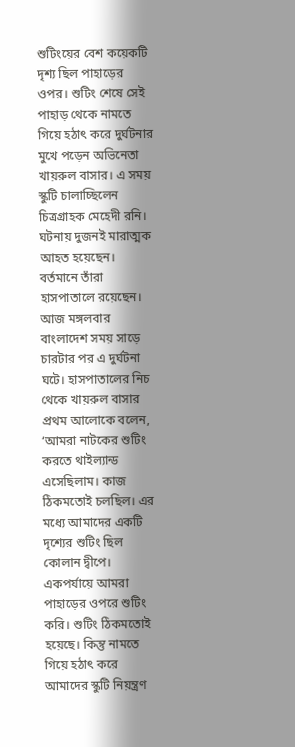শুটিংয়ের বেশ কয়েকটি দৃশ্য ছিল পাহাড়ের ওপর। শুটিং শেষে সেই পাহাড় থেকে নামতে গিয়ে হঠাৎ করে দুর্ঘটনার মুখে পড়েন অভিনেতা খায়রুল বাসার। এ সময় স্কুটি চালাচ্ছিলেন চিত্রগ্রাহক মেহেদী রনি। ঘটনায় দুজনই মারাত্মক আহত হয়েছেন। বর্তমানে তাঁরা হাসপাতালে রয়েছেন।
আজ মঙ্গলবার বাংলাদেশ সময় সাড়ে চারটার পর এ দুর্ঘটনা ঘটে। হাসপাতালের নিচ থেকে খায়রুল বাসার প্রথম আলোকে বলেন, ‘আমরা নাটকের শুটিং করতে থাইল্যান্ড এসেছিলাম। কাজ ঠিকমতোই চলছিল। এর মধ্যে আমাদের একটি দৃশ্যের শুটিং ছিল কোলান দ্বীপে। একপর্যায়ে আমরা পাহাড়ের ওপরে শুটিং করি। শুটিং ঠিকমতোই হয়েছে। কিন্তু নামতে গিয়ে হঠাৎ করে আমাদের স্কুটি নিয়ন্ত্রণ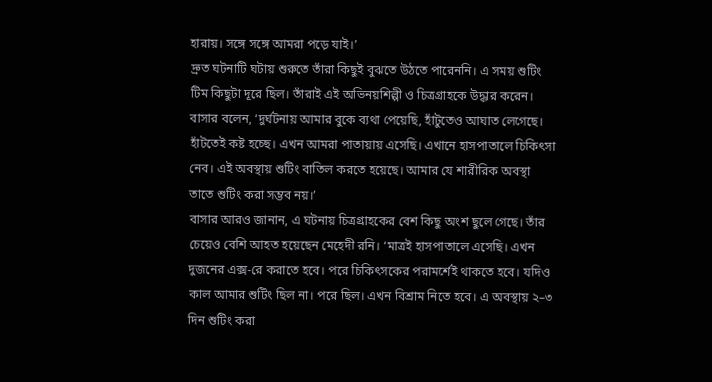হারায়। সঙ্গে সঙ্গে আমরা পড়ে যাই।’
দ্রুত ঘটনাটি ঘটায় শুরুতে তাঁরা কিছুই বুঝতে উঠতে পারেননি। এ সময় শুটিং টিম কিছুটা দূরে ছিল। তাঁরাই এই অভিনয়শিল্পী ও চিত্রগ্রাহকে উদ্ধার করেন। বাসার বলেন, ‘দুর্ঘটনায় আমার বুকে ব্যথা পেয়েছি, হাঁটুতেও আঘাত লেগেছে। হাঁটতেই কষ্ট হচ্ছে। এখন আমরা পাতায়ায় এসেছি। এখানে হাসপাতালে চিকিৎসা নেব। এই অবস্থায় শুটিং বাতিল করতে হয়েছে। আমার যে শারীরিক অবস্থা তাতে শুটিং করা সম্ভব নয়।’
বাসার আরও জানান, এ ঘটনায় চিত্রগ্রাহকের বেশ কিছু অংশ ছুলে গেছে। তাঁর চেয়েও বেশি আহত হয়েছেন মেহেদী রনি। ‘মাত্রই হাসপাতালে এসেছি। এখন দুজনের এক্স-রে করাতে হবে। পরে চিকিৎসকের পরামর্শেই থাকতে হবে। যদিও কাল আমার শুটিং ছিল না। পরে ছিল। এখন বিশ্রাম নিতে হবে। এ অবস্থায় ২–৩ দিন শুটিং করা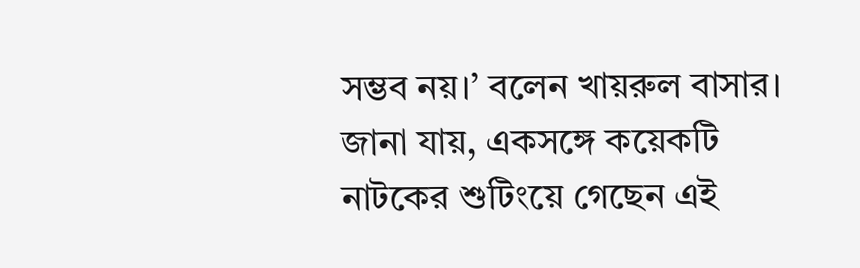সম্ভব নয়।’ বলেন খায়রুল বাসার।
জানা যায়, একসঙ্গে কয়েকটি নাটকের শুটিংয়ে গেছেন এই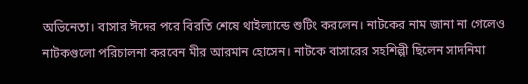অভিনেতা। বাসার ঈদের পরে বিরতি শেষে থাইল্যান্ডে শুটিং করলেন। নাটকের নাম জানা না গেলেও নাটকগুলো পরিচালনা করবেন মীর আরমান হোসেন। নাটকে বাসারের সহশিল্পী ছিলেন সাদনিমা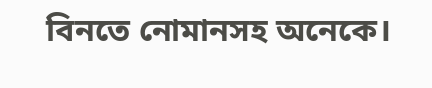বিনতে নোমানসহ অনেকে।